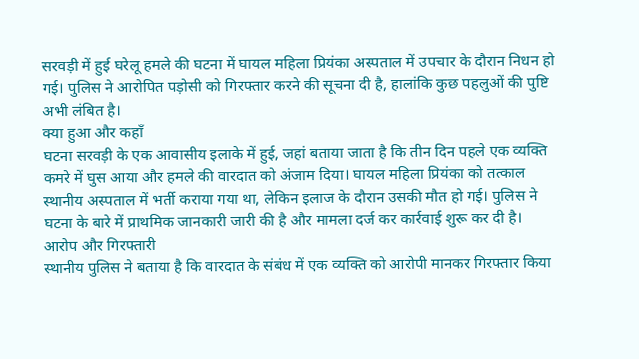सरवड़ी में हुई घरेलू हमले की घटना में घायल महिला प्रियंका अस्पताल में उपचार के दौरान निधन हो गई। पुलिस ने आरोपित पड़ोसी को गिरफ्तार करने की सूचना दी है, हालांकि कुछ पहलुओं की पुष्टि अभी लंबित है।
क्या हुआ और कहाँ
घटना सरवड़ी के एक आवासीय इलाके में हुई, जहां बताया जाता है कि तीन दिन पहले एक व्यक्ति कमरे में घुस आया और हमले की वारदात को अंजाम दिया। घायल महिला प्रियंका को तत्काल स्थानीय अस्पताल में भर्ती कराया गया था, लेकिन इलाज के दौरान उसकी मौत हो गई। पुलिस ने घटना के बारे में प्राथमिक जानकारी जारी की है और मामला दर्ज कर कार्रवाई शुरू कर दी है।
आरोप और गिरफ्तारी
स्थानीय पुलिस ने बताया है कि वारदात के संबंध में एक व्यक्ति को आरोपी मानकर गिरफ्तार किया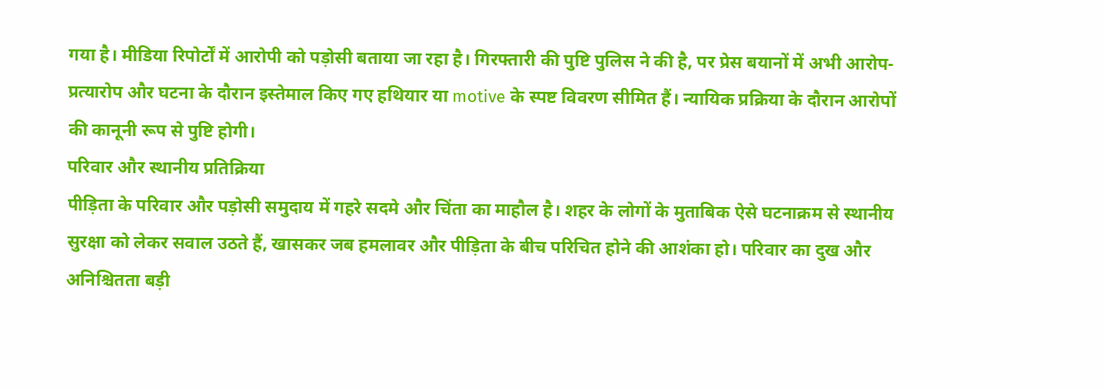गया है। मीडिया रिपोर्टों में आरोपी को पड़ोसी बताया जा रहा है। गिरफ्तारी की पुष्टि पुलिस ने की है, पर प्रेस बयानों में अभी आरोप-प्रत्यारोप और घटना के दौरान इस्तेमाल किए गए हथियार या motive के स्पष्ट विवरण सीमित हैं। न्यायिक प्रक्रिया के दौरान आरोपों की कानूनी रूप से पुष्टि होगी।
परिवार और स्थानीय प्रतिक्रिया
पीड़िता के परिवार और पड़ोसी समुदाय में गहरे सदमे और चिंता का माहौल है। शहर के लोगों के मुताबिक ऐसे घटनाक्रम से स्थानीय सुरक्षा को लेकर सवाल उठते हैं, खासकर जब हमलावर और पीड़िता के बीच परिचित होने की आशंका हो। परिवार का दुख और अनिश्चितता बड़ी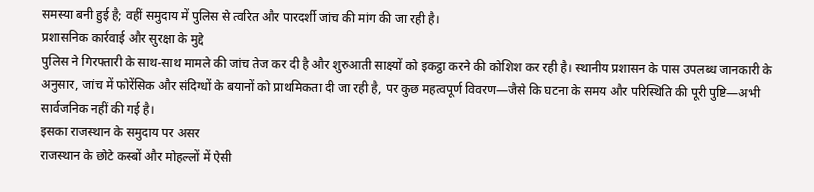समस्या बनी हुई है; वहीं समुदाय में पुलिस से त्वरित और पारदर्शी जांच की मांग की जा रही है।
प्रशासनिक कार्रवाई और सुरक्षा के मुद्दे
पुलिस ने गिरफ्तारी के साथ-साथ मामले की जांच तेज कर दी है और शुरुआती साक्ष्यों को इकट्ठा करने की कोशिश कर रही है। स्थानीय प्रशासन के पास उपलब्ध जानकारी के अनुसार, जांच में फोरेंसिक और संदिग्धों के बयानों को प्राथमिकता दी जा रही है, पर कुछ महत्वपूर्ण विवरण—जैसे कि घटना के समय और परिस्थिति की पूरी पुष्टि—अभी सार्वजनिक नहीं की गई है।
इसका राजस्थान के समुदाय पर असर
राजस्थान के छोटे कस्बों और मोहल्लों में ऐसी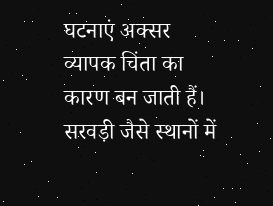घटनाएं अक्सर व्यापक चिंता का कारण बन जाती हैं। सरवड़ी जैसे स्थानों में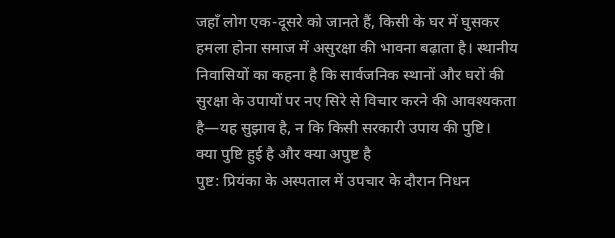जहाँ लोग एक-दूसरे को जानते हैं, किसी के घर में घुसकर हमला होना समाज में असुरक्षा की भावना बढ़ाता है। स्थानीय निवासियों का कहना है कि सार्वजनिक स्थानों और घरों की सुरक्षा के उपायों पर नए सिरे से विचार करने की आवश्यकता है—यह सुझाव है, न कि किसी सरकारी उपाय की पुष्टि।
क्या पुष्टि हुई है और क्या अपुष्ट है
पुष्ट: प्रियंका के अस्पताल में उपचार के दौरान निधन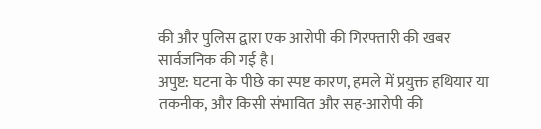की और पुलिस द्वारा एक आरोपी की गिरफ्तारी की खबर सार्वजनिक की गई है।
अपुष्ट: घटना के पीछे का स्पष्ट कारण, हमले में प्रयुक्त हथियार या तकनीक, और किसी संभावित और सह-आरोपी की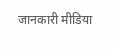जानकारी मीडिया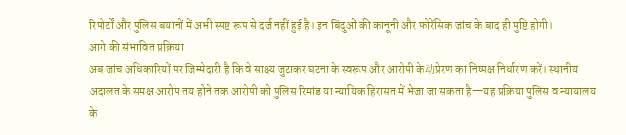रिपोर्टों और पुलिस बयानों में अभी स्पष्ट रूप से दर्ज नहीं हुई है। इन बिंदुओं की कानूनी और फोरेंसिक जांच के बाद ही पुष्टि होगी।
आगे की संभावित प्रक्रिया
अब जांच अधिकारियों पर जिम्मेदारी है कि वे साक्ष्य जुटाकर घटना के स्वरूप और आरोपी के动प्रेरण का निष्पक्ष निर्धारण करें। स्थानीय अदालत के समक्ष आरोप तय होने तक आरोपी को पुलिस रिमांड या न्यायिक हिरासत में भेजा जा सकता है—यह प्रक्रिया पुलिस व न्यायालय के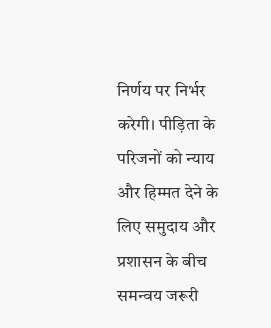निर्णय पर निर्भर करेगी। पीड़िता के परिजनों को न्याय और हिम्मत देने के लिए समुदाय और प्रशासन के बीच समन्वय जरूरी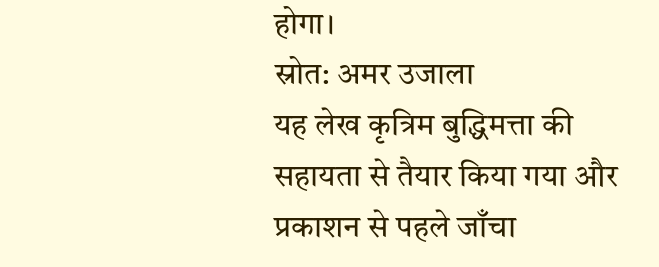होगा।
स्रोत: अमर उजाला
यह लेख कृत्रिम बुद्धिमत्ता की सहायता से तैयार किया गया और प्रकाशन से पहले जाँचा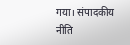गया। संपादकीय नीति